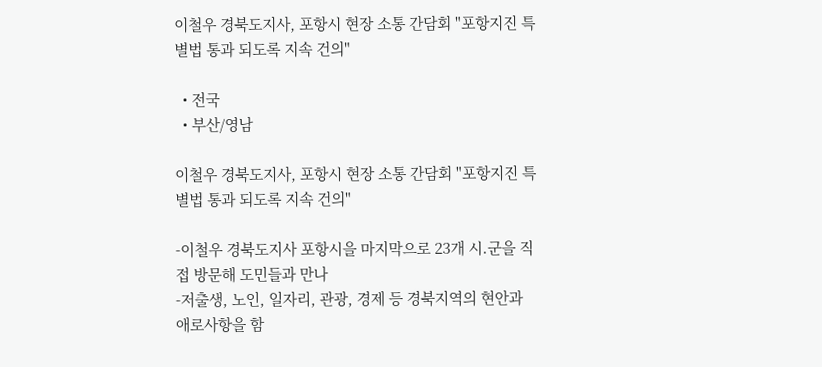이철우 경북도지사, 포항시 현장 소통 간담회 "포항지진 특별법 통과 되도록 지속 건의"

  • 전국
  • 부산/영남

이철우 경북도지사, 포항시 현장 소통 간담회 "포항지진 특별법 통과 되도록 지속 건의"

-이철우 경북도지사 포항시을 마지막으로 23개 시.군을 직접 방문해 도민들과 만나
-저출생, 노인, 일자리, 관광, 경제 등 경북지역의 현안과 애로사항을 함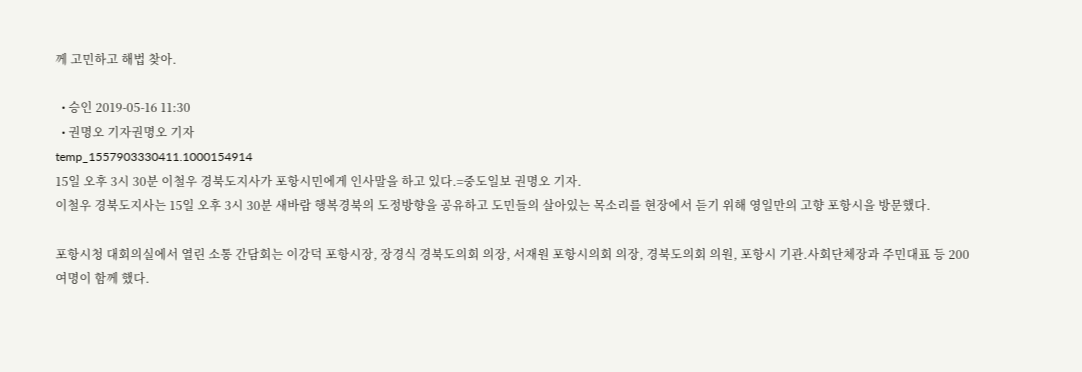께 고민하고 해법 찾아.

  • 승인 2019-05-16 11:30
  • 권명오 기자권명오 기자
temp_1557903330411.1000154914
15일 오후 3시 30분 이철우 경북도지사가 포항시민에게 인사말을 하고 있다.=중도일보 권명오 기자.
이철우 경북도지사는 15일 오후 3시 30분 새바람 행복경북의 도정방향을 공유하고 도민들의 살아있는 목소리를 현장에서 듣기 위해 영일만의 고향 포항시을 방문했다.

포항시청 대회의실에서 열린 소통 간담회는 이강덕 포항시장, 장경식 경북도의회 의장, 서재원 포항시의회 의장, 경북도의회 의원, 포항시 기관.사회단체장과 주민대표 등 200여명이 함께 했다.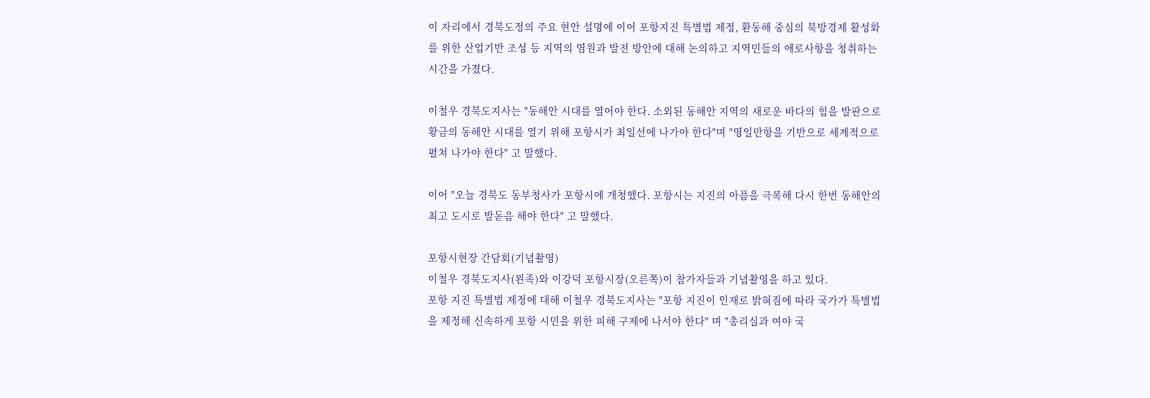이 자리에서 경북도정의 주요 현안 설명에 이어 포항지진 특별법 제정, 환동해 중심의 북방경제 활성화를 위한 산업기반 조성 등 지역의 염원과 발전 방안에 대해 논의하고 지역민들의 애로사항을 청취하는 시간을 가졌다.

이철우 경북도지사는 "동해안 시대를 열어야 한다. 소외된 동해안 지역의 새로운 바다의 힘을 발판으로 황금의 동해안 시대를 열기 위해 포항시가 최일선에 나가야 한다"며 "영일만항을 기반으로 세계적으로 펼쳐 나가야 한다" 고 말했다.

이어 "오늘 경북도 동부청사가 포항시에 개청했다. 포항시는 지진의 아픔을 극복해 다시 한번 동해안의 최고 도시로 발돋음 해야 한다" 고 말했다.

포항시현장 간담회(기념촬영)
이철우 경북도지사(왼족)와 이강덕 포항시장(오른쪽)이 참가자들과 기념촬영을 하고 있다.
포항 지진 특별법 제정에 대해 이철우 경북도지사는 "포항 지진이 인재로 밝혀짐에 따라 국가가 특별법을 제정해 신속하게 포항 시민을 위한 피해 구제에 나서야 한다" 며 "총리실과 여야 국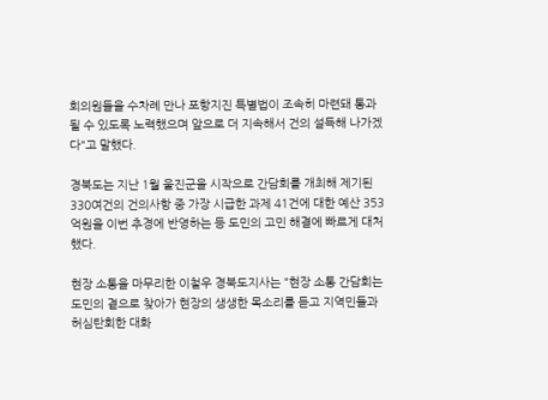회의원들을 수차례 만나 포항지진 특별법이 조속히 마련돼 통과 될 수 있도록 노력했으며 앞으로 더 지속해서 건의 설득해 나가겠다"고 말했다.

경북도는 지난 1월 울진군을 시작으로 간담회를 개최해 제기된 330여건의 건의사항 중 가장 시급한 과제 41건에 대한 예산 353억원을 이번 추경에 반영하는 등 도민의 고민 해결에 빠르게 대처했다.

현장 소통을 마무리한 이철우 경북도지사는 "현장 소통 간담회는 도민의 곁으로 찾아가 현장의 생생한 목소리를 듣고 지역민들과 허심탄회한 대화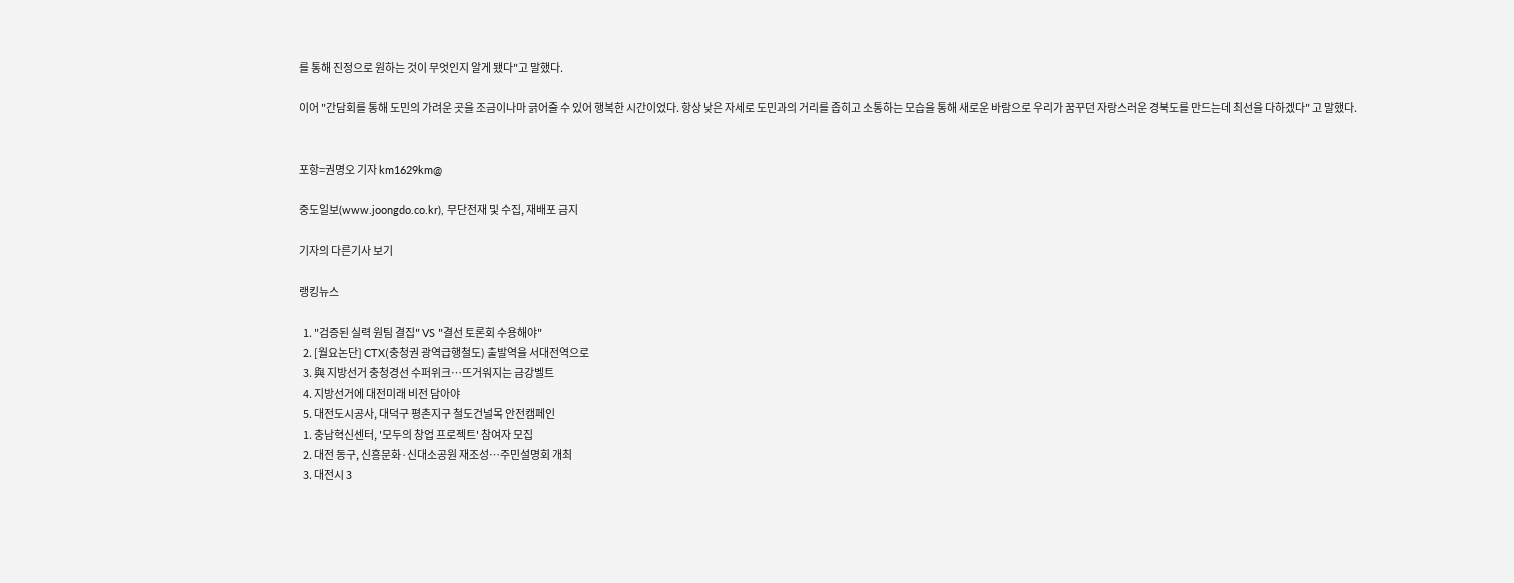를 통해 진정으로 원하는 것이 무엇인지 알게 됐다"고 말했다.

이어 "간담회를 통해 도민의 가려운 곳을 조금이나마 긁어줄 수 있어 행복한 시간이었다. 항상 낮은 자세로 도민과의 거리를 좁히고 소통하는 모습을 통해 새로운 바람으로 우리가 꿈꾸던 자랑스러운 경북도를 만드는데 최선을 다하겠다" 고 말했다.


포항=권명오 기자 km1629km@

중도일보(www.joongdo.co.kr), 무단전재 및 수집, 재배포 금지

기자의 다른기사 보기

랭킹뉴스

  1. "검증된 실력 원팀 결집" VS "결선 토론회 수용해야"
  2. [월요논단] CTX(충청권 광역급행철도) 출발역을 서대전역으로
  3. 與 지방선거 충청경선 수퍼위크…뜨거워지는 금강벨트
  4. 지방선거에 대전미래 비전 담아야
  5. 대전도시공사, 대덕구 평촌지구 철도건널목 안전캠페인
  1. 충남혁신센터, '모두의 창업 프로젝트' 참여자 모집
  2. 대전 동구, 신흥문화·신대소공원 재조성…주민설명회 개최
  3. 대전시 3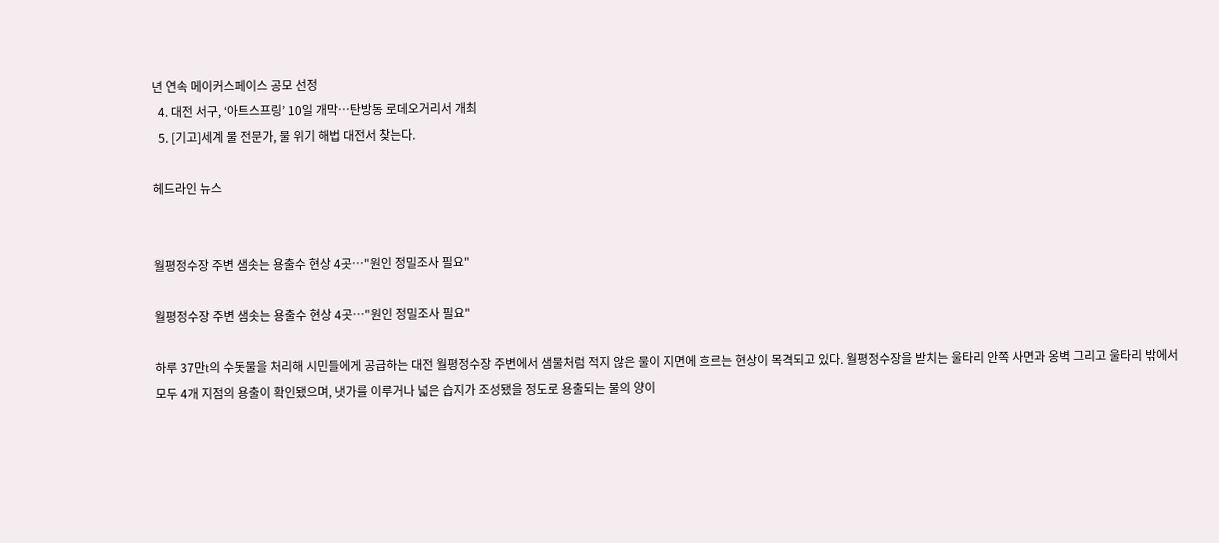년 연속 메이커스페이스 공모 선정
  4. 대전 서구, ‘아트스프링’ 10일 개막…탄방동 로데오거리서 개최
  5. [기고]세계 물 전문가, 물 위기 해법 대전서 찾는다.

헤드라인 뉴스


월평정수장 주변 샘솟는 용출수 현상 4곳…"원인 정밀조사 필요"

월평정수장 주변 샘솟는 용출수 현상 4곳…"원인 정밀조사 필요"

하루 37만t의 수돗물을 처리해 시민들에게 공급하는 대전 월평정수장 주변에서 샘물처럼 적지 않은 물이 지면에 흐르는 현상이 목격되고 있다. 월평정수장을 받치는 울타리 안쪽 사면과 옹벽 그리고 울타리 밖에서 모두 4개 지점의 용출이 확인됐으며, 냇가를 이루거나 넓은 습지가 조성됐을 정도로 용출되는 물의 양이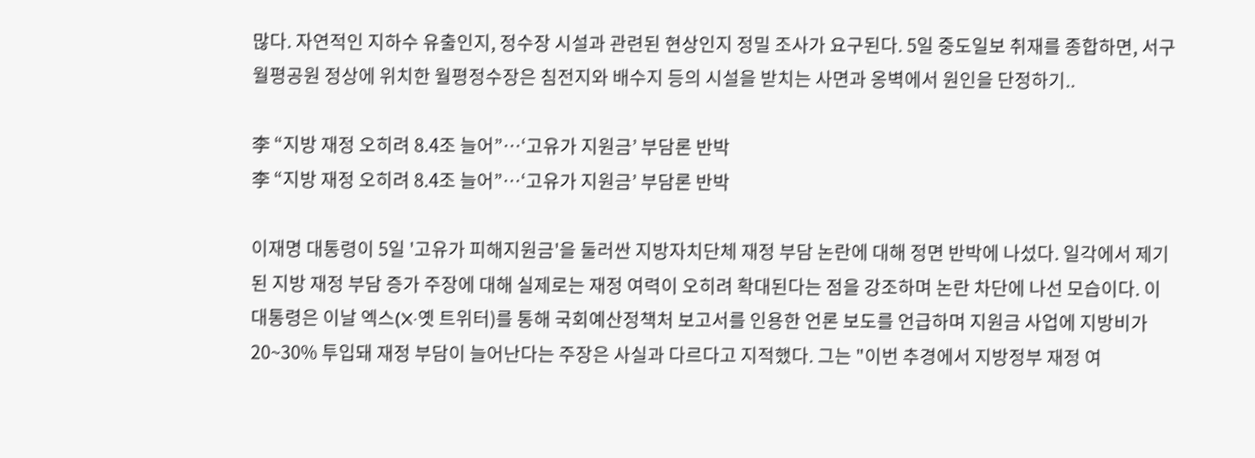많다. 자연적인 지하수 유출인지, 정수장 시설과 관련된 현상인지 정밀 조사가 요구된다. 5일 중도일보 취재를 종합하면, 서구 월평공원 정상에 위치한 월평정수장은 침전지와 배수지 등의 시설을 받치는 사면과 옹벽에서 원인을 단정하기..

李 “지방 재정 오히려 8.4조 늘어”…‘고유가 지원금’ 부담론 반박
李 “지방 재정 오히려 8.4조 늘어”…‘고유가 지원금’ 부담론 반박

이재명 대통령이 5일 '고유가 피해지원금'을 둘러싼 지방자치단체 재정 부담 논란에 대해 정면 반박에 나섰다. 일각에서 제기된 지방 재정 부담 증가 주장에 대해 실제로는 재정 여력이 오히려 확대된다는 점을 강조하며 논란 차단에 나선 모습이다. 이 대통령은 이날 엑스(X·옛 트위터)를 통해 국회예산정책처 보고서를 인용한 언론 보도를 언급하며 지원금 사업에 지방비가 20~30% 투입돼 재정 부담이 늘어난다는 주장은 사실과 다르다고 지적했다. 그는 "이번 추경에서 지방정부 재정 여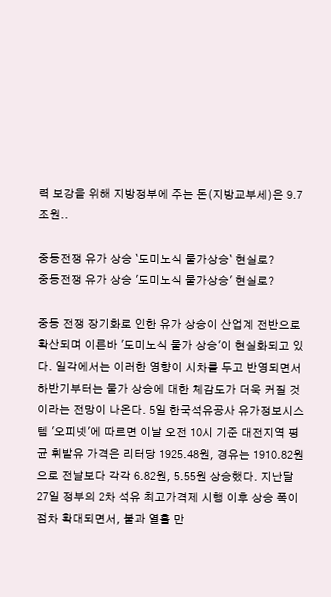력 보강을 위해 지방정부에 주는 돈(지방교부세)은 9.7조원..

중동전쟁 유가 상승 `도미노식 물가상승` 현실로?
중동전쟁 유가 상승 '도미노식 물가상승' 현실로?

중동 전쟁 장기화로 인한 유가 상승이 산업계 전반으로 확산되며 이른바 '도미노식 물가 상승'이 현실화되고 있다. 일각에서는 이러한 영향이 시차를 두고 반영되면서 하반기부터는 물가 상승에 대한 체감도가 더욱 커질 것이라는 전망이 나온다. 5일 한국석유공사 유가정보시스템 '오피넷'에 따르면 이날 오전 10시 기준 대전지역 평균 휘발유 가격은 리터당 1925.48원, 경유는 1910.82원으로 전날보다 각각 6.82원, 5.55원 상승했다. 지난달 27일 정부의 2차 석유 최고가격제 시행 이후 상승 폭이 점차 확대되면서, 불과 열흘 만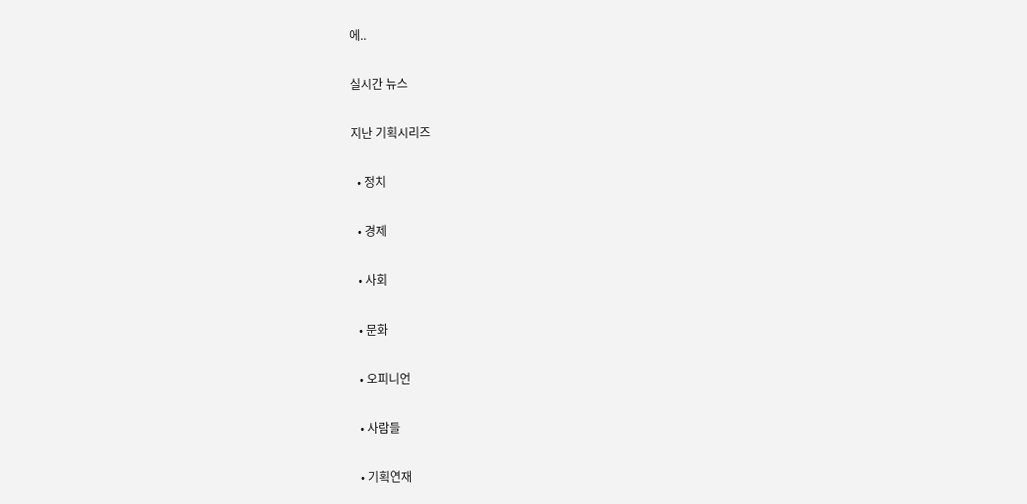에..

실시간 뉴스

지난 기획시리즈

  • 정치

  • 경제

  • 사회

  • 문화

  • 오피니언

  • 사람들

  • 기획연재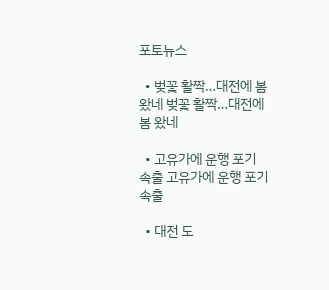포토뉴스

  • 벚꽃 활짝…대전에 봄 왔네 벚꽃 활짝…대전에 봄 왔네

  • 고유가에 운행 포기 속출 고유가에 운행 포기 속출

  • 대전 도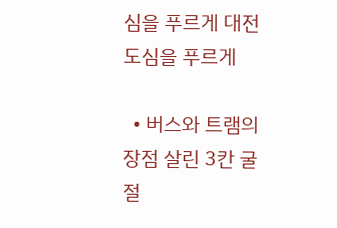심을 푸르게 대전 도심을 푸르게

  • 버스와 트램의 장점 살린 3칸 굴절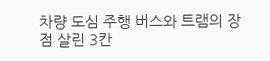차량 도심 주행 버스와 트램의 장점 살린 3칸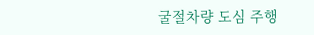굴절차량 도심 주행